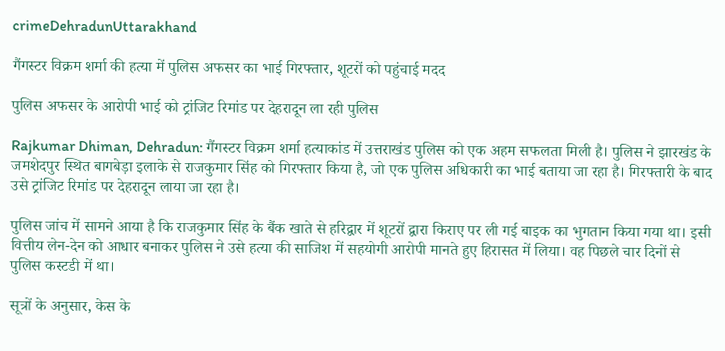crimeDehradunUttarakhand

गैंगस्टर विक्रम शर्मा की हत्या में पुलिस अफसर का भाई गिरफ्तार, शूटरों को पहुंचाई मदद

पुलिस अफसर के आरोपी भाई को ट्रांजिट रिमांड पर देहरादून ला रही पुलिस

Rajkumar Dhiman, Dehradun: गैंगस्टर विक्रम शर्मा हत्याकांड में उत्तराखंड पुलिस को एक अहम सफलता मिली है। पुलिस ने झारखंड के जमशेदपुर स्थित बागबेड़ा इलाके से राजकुमार सिंह को गिरफ्तार किया है, जो एक पुलिस अधिकारी का भाई बताया जा रहा है। गिरफ्तारी के बाद उसे ट्रांजिट रिमांड पर देहरादून लाया जा रहा है।

पुलिस जांच में सामने आया है कि राजकुमार सिंह के बैंक खाते से हरिद्वार में शूटरों द्वारा किराए पर ली गई बाइक का भुगतान किया गया था। इसी वित्तीय लेन-देन को आधार बनाकर पुलिस ने उसे हत्या की साजिश में सहयोगी आरोपी मानते हुए हिरासत में लिया। वह पिछले चार दिनों से पुलिस कस्टडी में था।

सूत्रों के अनुसार, केस के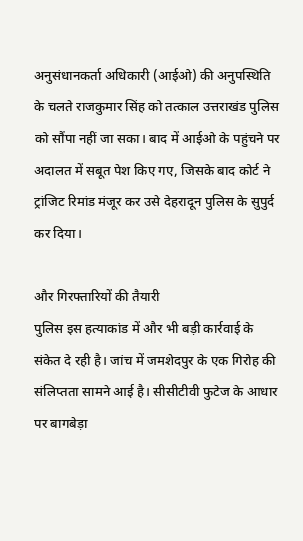अनुसंधानकर्ता अधिकारी (आईओ) की अनुपस्थिति के चलते राजकुमार सिंह को तत्काल उत्तराखंड पुलिस को सौंपा नहीं जा सका। बाद में आईओ के पहुंचने पर अदालत में सबूत पेश किए गए, जिसके बाद कोर्ट ने ट्रांजिट रिमांड मंजूर कर उसे देहरादून पुलिस के सुपुर्द कर दिया।

और गिरफ्तारियों की तैयारी
पुलिस इस हत्याकांड में और भी बड़ी कार्रवाई के संकेत दे रही है। जांच में जमशेदपुर के एक गिरोह की संलिप्तता सामने आई है। सीसीटीवी फुटेज के आधार पर बागबेड़ा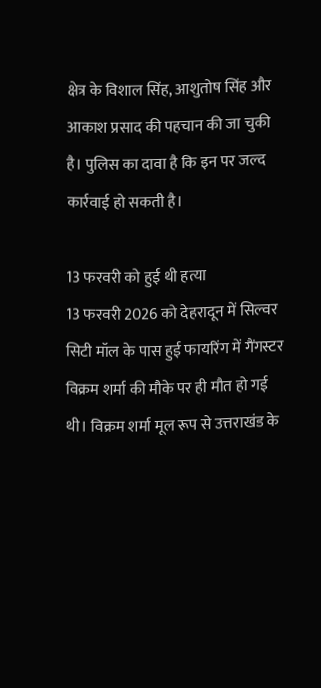क्षेत्र के विशाल सिंह, आशुतोष सिंह और आकाश प्रसाद की पहचान की जा चुकी है। पुलिस का दावा है कि इन पर जल्द कार्रवाई हो सकती है।

13 फरवरी को हुई थी हत्या
13 फरवरी 2026 को देहरादून में सिल्वर सिटी मॉल के पास हुई फायरिंग में गैंगस्टर विक्रम शर्मा की मौके पर ही मौत हो गई थी। विक्रम शर्मा मूल रूप से उत्तराखंड के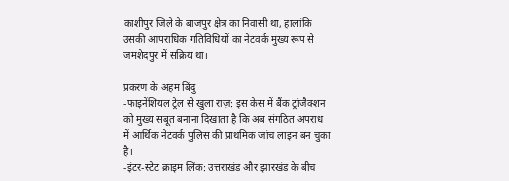काशीपुर जिले के बाजपुर क्षेत्र का निवासी था, हालांकि उसकी आपराधिक गतिविधियों का नेटवर्क मुख्य रूप से जमशेदपुर में सक्रिय था।

प्रकरण के अहम बिंदु
-फाइनेंशियल ट्रेल से खुला राज़: इस केस में बैंक ट्रांजैक्शन को मुख्य सबूत बनाना दिखाता है कि अब संगठित अपराध में आर्थिक नेटवर्क पुलिस की प्राथमिक जांच लाइन बन चुका है।
-इंटर-स्टेट क्राइम लिंक: उत्तराखंड और झारखंड के बीच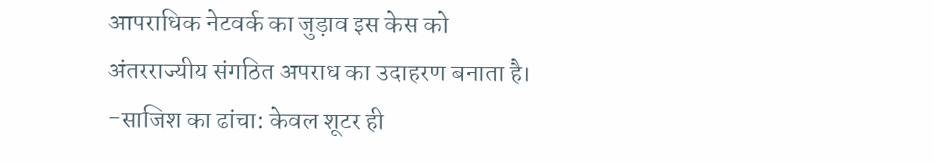आपराधिक नेटवर्क का जुड़ाव इस केस को अंतरराज्यीय संगठित अपराध का उदाहरण बनाता है।
-साजिश का ढांचा: केवल शूटर ही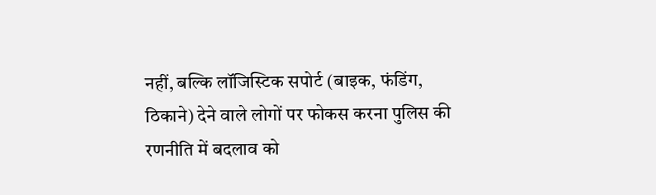नहीं, बल्कि लॉजिस्टिक सपोर्ट (बाइक, फंडिंग, ठिकाने) देने वाले लोगों पर फोकस करना पुलिस की रणनीति में बदलाव को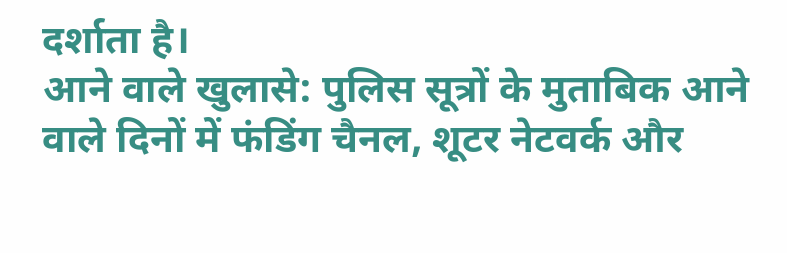दर्शाता है।
आने वाले खुलासे: पुलिस सूत्रों के मुताबिक आने वाले दिनों में फंडिंग चैनल, शूटर नेटवर्क और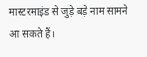मास्टरमाइंड से जुड़े बड़े नाम सामने आ सकते हैं।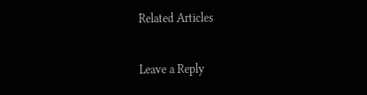Related Articles

Leave a Reply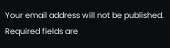Your email address will not be published. Required fields are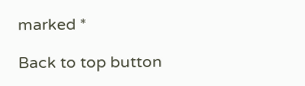marked *

Back to top button